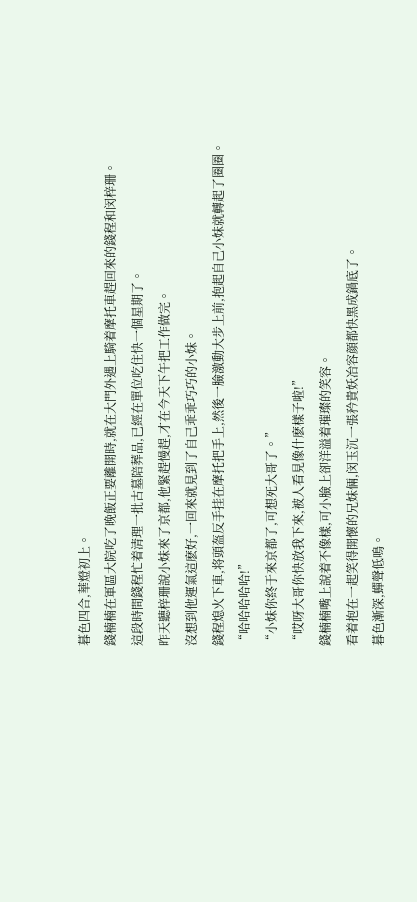暮色四合,華燈初上。
錢楠楠在軍區大院吃了晚飯正要離開時,就在大門外遇上騎着摩托車趕回來的錢程和闵梓珊。
這段時間錢程忙着清理一批古墓陪葬品,已經在單位吃住快一個星期了。
昨天聽梓珊說小妹來了京都,他緊趕慢趕,才在今天下午把工作做完。
沒想到他運氣這麽好,一回來就見到了自己乖乖巧巧的小妹。
錢程熄火下車,将頭盔反手挂在摩托把手上,然後一臉激動大步上前,抱起自己小妹就轉起了圈圈。
“哈哈哈哈哈!”
“小妹你終于來京都了,可想死大哥了。”
“哎呀大哥你快放我下來,被人看見像什麽樣子啦!”
錢楠楠嘴上說着不像樣,可小臉上卻洋溢着璀璨的笑容。
看着抱在一起笑得開懷的兄妹倆,闵玉沉一張矜貴妖冶容顔都快黑成鍋底了。
暮色漸深,蟬聲低鳴。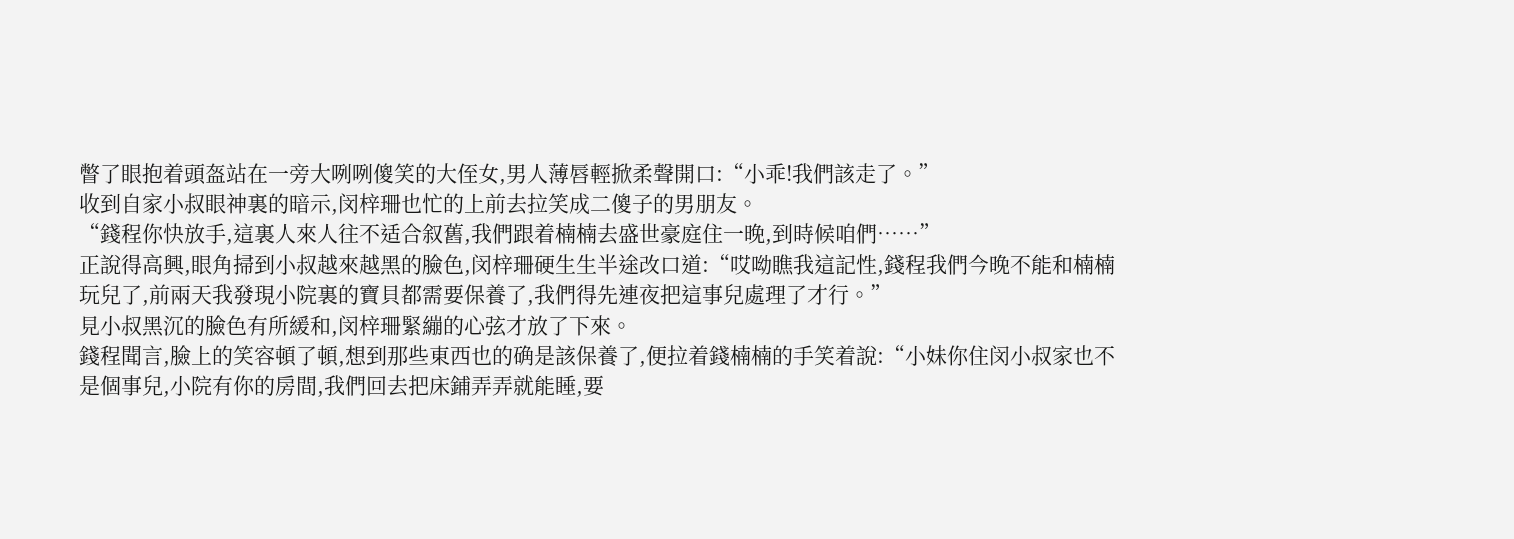瞥了眼抱着頭盔站在一旁大咧咧傻笑的大侄女,男人薄唇輕掀柔聲開口:“小乖!我們該走了。”
收到自家小叔眼神裏的暗示,闵梓珊也忙的上前去拉笑成二傻子的男朋友。
“錢程你快放手,這裏人來人往不适合叙舊,我們跟着楠楠去盛世豪庭住一晚,到時候咱們……”
正說得高興,眼角掃到小叔越來越黑的臉色,闵梓珊硬生生半途改口道:“哎呦瞧我這記性,錢程我們今晚不能和楠楠玩兒了,前兩天我發現小院裏的寶貝都需要保養了,我們得先連夜把這事兒處理了才行。”
見小叔黑沉的臉色有所緩和,闵梓珊緊繃的心弦才放了下來。
錢程聞言,臉上的笑容頓了頓,想到那些東西也的确是該保養了,便拉着錢楠楠的手笑着說:“小妹你住闵小叔家也不是個事兒,小院有你的房間,我們回去把床鋪弄弄就能睡,要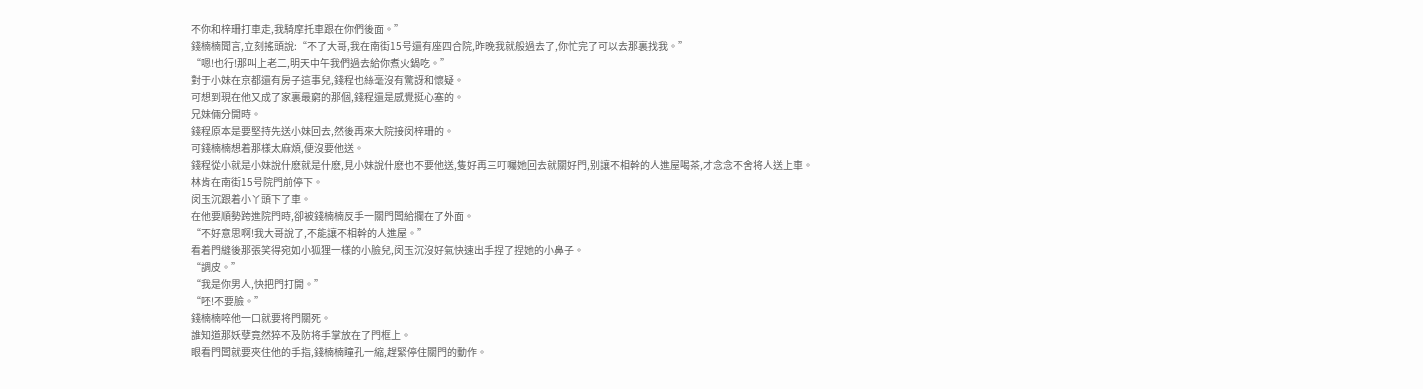不你和梓珊打車走,我騎摩托車跟在你們後面。”
錢楠楠聞言,立刻搖頭說:“不了大哥,我在南街15号還有座四合院,昨晚我就般過去了,你忙完了可以去那裏找我。”
“嗯!也行!那叫上老二,明天中午我們過去給你煮火鍋吃。”
對于小妹在京都還有房子這事兒,錢程也絲毫沒有驚訝和懷疑。
可想到現在他又成了家裏最窮的那個,錢程還是感覺挺心塞的。
兄妹倆分開時。
錢程原本是要堅持先送小妹回去,然後再來大院接闵梓珊的。
可錢楠楠想着那樣太麻煩,便沒要他送。
錢程從小就是小妹說什麽就是什麽,見小妹說什麽也不要他送,隻好再三叮囑她回去就關好門,别讓不相幹的人進屋喝茶,才念念不舍将人送上車。
林肯在南街15号院門前停下。
闵玉沉跟着小丫頭下了車。
在他要順勢跨進院門時,卻被錢楠楠反手一關門闆給攔在了外面。
“不好意思啊!我大哥說了,不能讓不相幹的人進屋。”
看着門縫後那張笑得宛如小狐狸一樣的小臉兒,闵玉沉沒好氣快速出手捏了捏她的小鼻子。
“調皮。”
“我是你男人,快把門打開。”
“呸!不要臉。”
錢楠楠啐他一口就要将門關死。
誰知道那妖孽竟然猝不及防将手掌放在了門框上。
眼看門闆就要夾住他的手指,錢楠楠瞳孔一縮,趕緊停住關門的動作。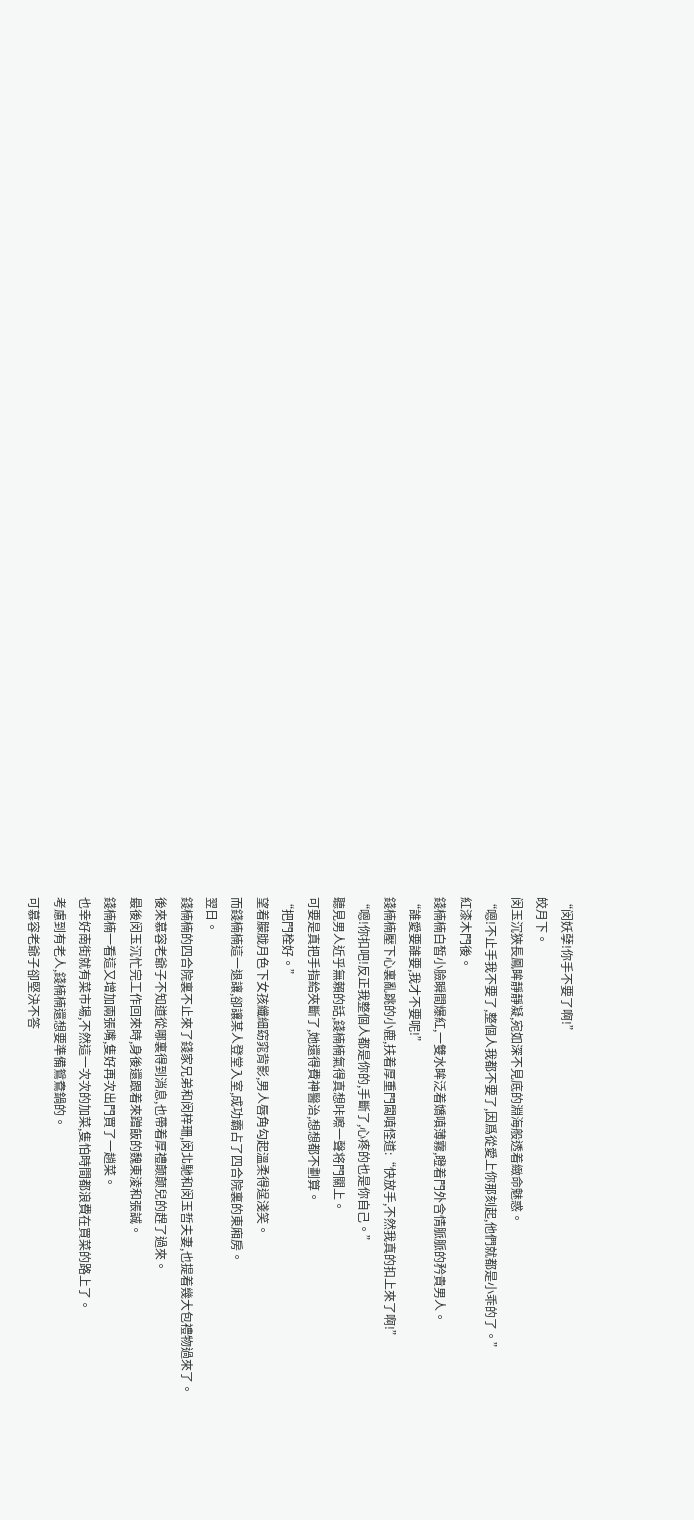“闵妖孽!你手不要了啊!”
皎月下。
闵玉沉狹長鳳眸靜靜凝,宛如深不見底的淵海般透着緻命魅惑。
“嗯!不止手我不要了,整個人我都不要了,因爲從愛上你那刻起,他們就都是小乖的了。”
紅漆木門後。
錢楠楠白皙小臉瞬間爆紅,一雙水眸泛着嬌嗔薄霧,瞪着門外含情脈脈的矜貴男人。
“誰愛要誰要,我才不要呢!”
錢楠楠壓下心裏亂跳的小鹿,扶着厚重門闆嗔怪道:“快放手,不然我真的扣上來了啊!”
“嗯!你扣吧!反正我整個人都是你的,手斷了,心疼的也是你自己。”
聽見男人近乎無賴的話,錢楠楠氣得真想咔嚓一聲将門關上。
可要是真把手指給夾斷了,她還得費神醫治,想想都不劃算。
“把門栓好。”
望着朦胧月色下女孩纖細窈窕背影,男人唇角勾起溫柔得逞淺笑。
而錢楠楠這一退讓,卻讓某人登堂入室,成功霸占了四合院裏的東廂房。
翌日。
錢楠楠的四合院裏不止來了錢家兄弟和闵梓珊,闵北馳和闵玉哲夫妻,也提着幾大包禮物過來了。
後來慕容老爺子不知道從哪裏得到消息,也帶着厚禮颠颠兒的趕了過來。
最後闵玉沉忙完工作回來時,身後還跟着來蹭飯的魏東淩和張誠。
錢楠楠一看這又增加兩張嘴,隻好再次出門買了一趟菜。
也幸好南街就有菜市場,不然這一次次的加菜,隻怕時間都浪費在買菜的路上了。
考慮到有老人,錢楠楠還想要準備鴛鴦鍋的。
可慕容老爺子卻堅決不答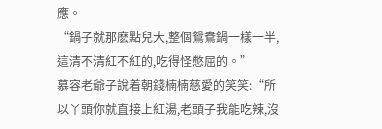應。
“鍋子就那麽點兒大,整個鴛鴦鍋一樣一半,這清不清紅不紅的,吃得怪憋屈的。”
慕容老爺子說着朝錢楠楠慈愛的笑笑:“所以丫頭你就直接上紅湯,老頭子我能吃辣,沒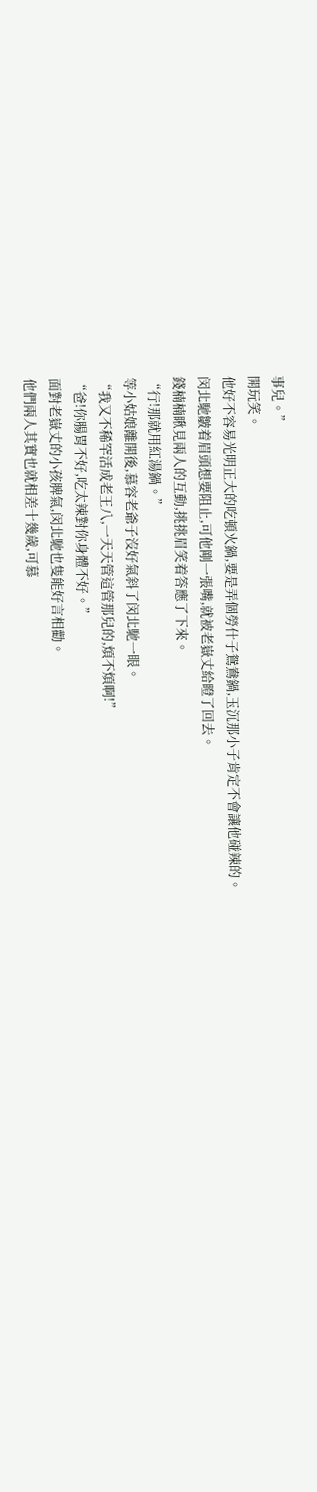事兒。”
開玩笑。
他好不容易光明正大的吃頓火鍋,要是弄個勞什子鴛鴦鍋,玉沉那小子肯定不會讓他碰辣的。
闵北馳皺着眉頭想要阻止,可他剛一張嘴,就被老嶽丈給瞪了回去。
錢楠楠瞅見兩人的互動,挑挑眉笑着答應了下來。
“行!那就用紅湯鍋。”
等小姑娘離開後,慕容老爺子沒好氣斜了闵北馳一眼。
“我又不稀罕活成老王八,一天天管這管那兒的,煩不煩啊!”
“爸!你腸胃不好,吃太辣對你身體不好。”
面對老嶽丈的小孩脾氣,闵北馳也隻能好言相勸。
他們兩人其實也就相差十幾歲,可慕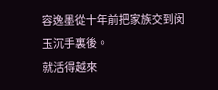容逸墨從十年前把家族交到闵玉沉手裏後。
就活得越來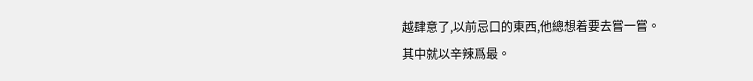越肆意了,以前忌口的東西,他總想着要去嘗一嘗。
其中就以辛辣爲最。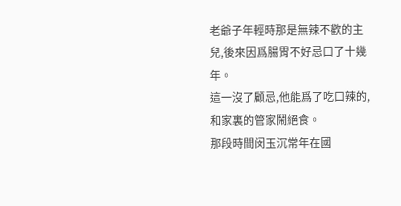老爺子年輕時那是無辣不歡的主兒,後來因爲腸胃不好忌口了十幾年。
這一沒了顧忌,他能爲了吃口辣的,和家裏的管家鬧絕食。
那段時間闵玉沉常年在國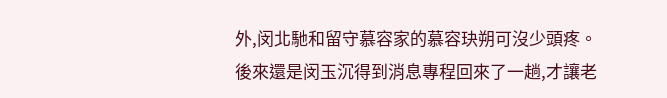外,闵北馳和留守慕容家的慕容玦朔可沒少頭疼。
後來還是闵玉沉得到消息專程回來了一趟,才讓老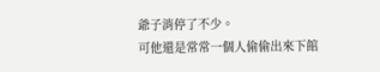爺子消停了不少。
可他還是常常一個人偷偷出來下館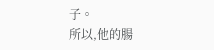子。
所以,他的腸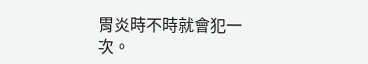胃炎時不時就會犯一次。